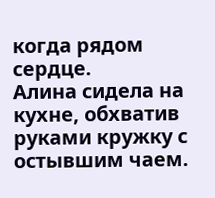когда рядом сердце.
Алина сидела на кухне, обхватив руками кружку с остывшим чаем.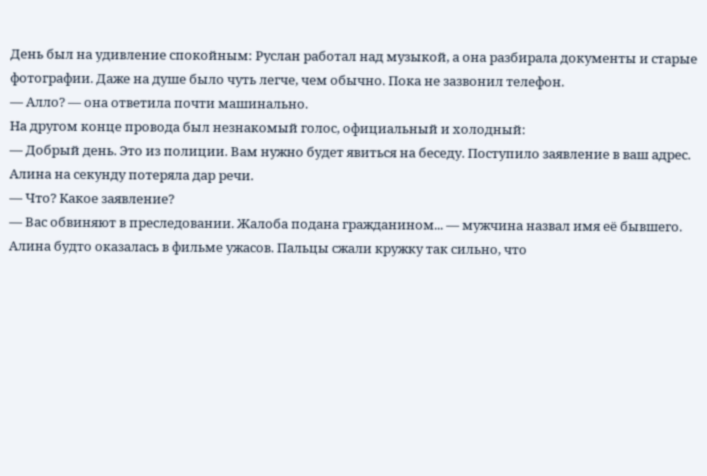День был на удивление спокойным: Руслан работал над музыкой, а она разбирала документы и старые фотографии. Даже на душе было чуть легче, чем обычно. Пока не зазвонил телефон.
— Алло? — она ответила почти машинально.
На другом конце провода был незнакомый голос, официальный и холодный:
— Добрый день. Это из полиции. Вам нужно будет явиться на беседу. Поступило заявление в ваш адрес.
Алина на секунду потеряла дар речи.
— Что? Какое заявление?
— Вас обвиняют в преследовании. Жалоба подана гражданином... — мужчина назвал имя её бывшего.
Алина будто оказалась в фильме ужасов. Пальцы сжали кружку так сильно, что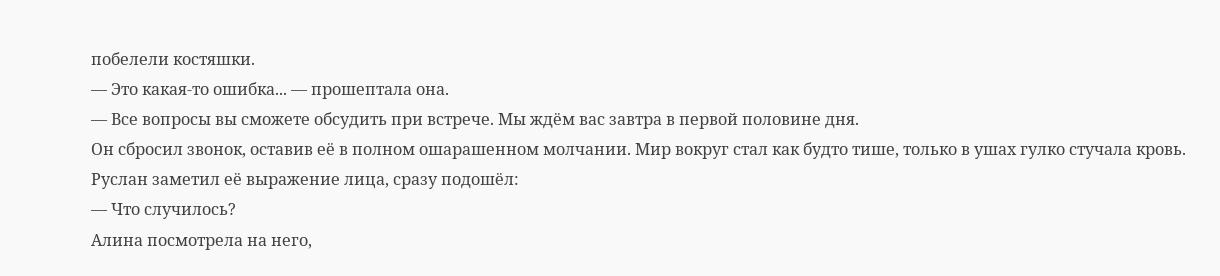побелели костяшки.
— Это какая-то ошибка... — прошептала она.
— Все вопросы вы сможете обсудить при встрече. Мы ждём вас завтра в первой половине дня.
Он сбросил звонок, оставив её в полном ошарашенном молчании. Мир вокруг стал как будто тише, только в ушах гулко стучала кровь.
Руслан заметил её выражение лица, сразу подошёл:
— Что случилось?
Алина посмотрела на него,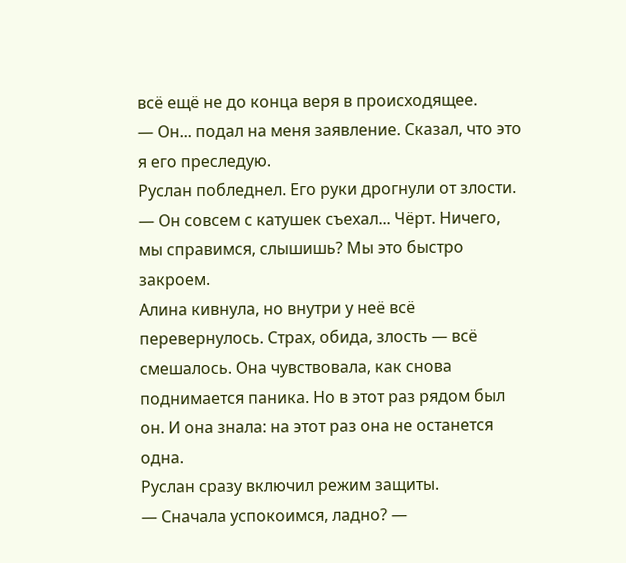всё ещё не до конца веря в происходящее.
— Он... подал на меня заявление. Сказал, что это я его преследую.
Руслан побледнел. Его руки дрогнули от злости.
— Он совсем с катушек съехал... Чёрт. Ничего, мы справимся, слышишь? Мы это быстро закроем.
Алина кивнула, но внутри у неё всё перевернулось. Страх, обида, злость — всё смешалось. Она чувствовала, как снова поднимается паника. Но в этот раз рядом был он. И она знала: на этот раз она не останется одна.
Руслан сразу включил режим защиты.
— Сначала успокоимся, ладно? —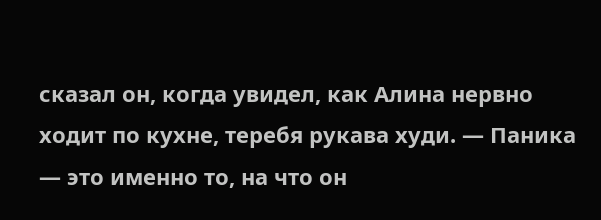сказал он, когда увидел, как Алина нервно ходит по кухне, теребя рукава худи. — Паника — это именно то, на что он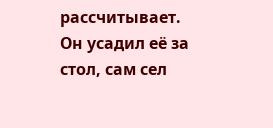рассчитывает.
Он усадил её за стол, сам сел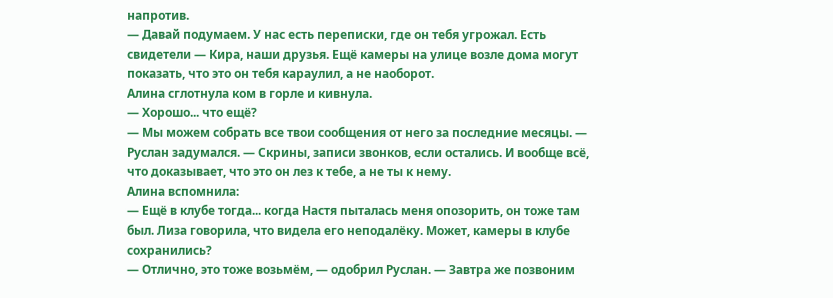напротив.
— Давай подумаем. У нас есть переписки, где он тебя угрожал. Есть свидетели — Кира, наши друзья. Ещё камеры на улице возле дома могут показать, что это он тебя караулил, а не наоборот.
Алина сглотнула ком в горле и кивнула.
— Хорошо... что ещё?
— Мы можем собрать все твои сообщения от него за последние месяцы. — Руслан задумался. — Скрины, записи звонков, если остались. И вообще всё, что доказывает, что это он лез к тебе, а не ты к нему.
Алина вспомнила:
— Ещё в клубе тогда... когда Настя пыталась меня опозорить, он тоже там был. Лиза говорила, что видела его неподалёку. Может, камеры в клубе сохранились?
— Отлично, это тоже возьмём, — одобрил Руслан. — Завтра же позвоним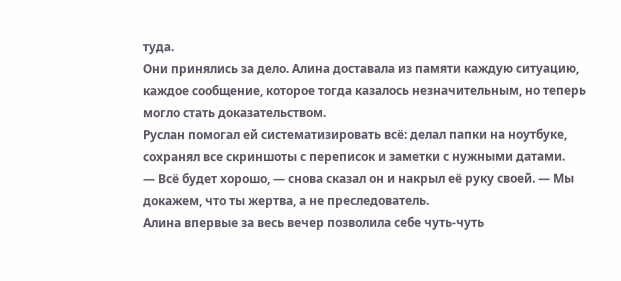туда.
Они принялись за дело. Алина доставала из памяти каждую ситуацию, каждое сообщение, которое тогда казалось незначительным, но теперь могло стать доказательством.
Руслан помогал ей систематизировать всё: делал папки на ноутбуке, сохранял все скриншоты с переписок и заметки с нужными датами.
— Всё будет хорошо, — снова сказал он и накрыл её руку своей. — Мы докажем, что ты жертва, а не преследователь.
Алина впервые за весь вечер позволила себе чуть-чуть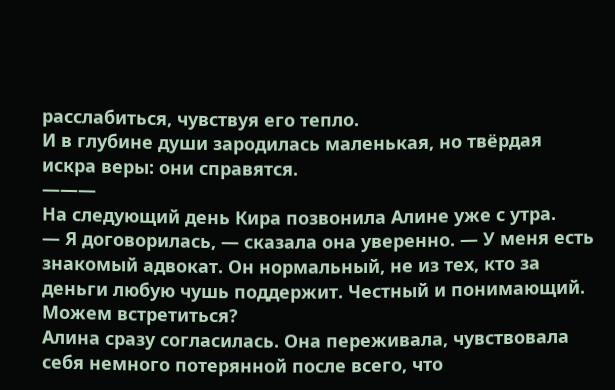расслабиться, чувствуя его тепло.
И в глубине души зародилась маленькая, но твёрдая искра веры: они справятся.
———
На следующий день Кира позвонила Алине уже с утра.
— Я договорилась, — сказала она уверенно. — У меня есть знакомый адвокат. Он нормальный, не из тех, кто за деньги любую чушь поддержит. Честный и понимающий. Можем встретиться?
Алина сразу согласилась. Она переживала, чувствовала себя немного потерянной после всего, что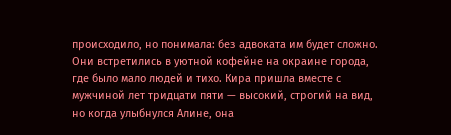происходило, но понимала: без адвоката им будет сложно.
Они встретились в уютной кофейне на окраине города, где было мало людей и тихо. Кира пришла вместе с мужчиной лет тридцати пяти — высокий, строгий на вид, но когда улыбнулся Алине, она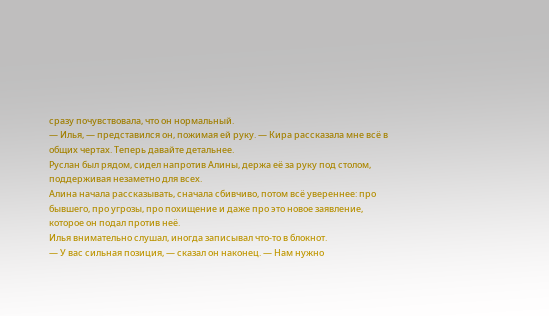сразу почувствовала, что он нормальный.
— Илья, — представился он, пожимая ей руку. — Кира рассказала мне всё в общих чертах. Теперь давайте детальнее.
Руслан был рядом, сидел напротив Алины, держа её за руку под столом, поддерживая незаметно для всех.
Алина начала рассказывать, сначала сбивчиво, потом всё увереннее: про бывшего, про угрозы, про похищение и даже про это новое заявление, которое он подал против неё.
Илья внимательно слушал, иногда записывал что-то в блокнот.
— У вас сильная позиция, — сказал он наконец. — Нам нужно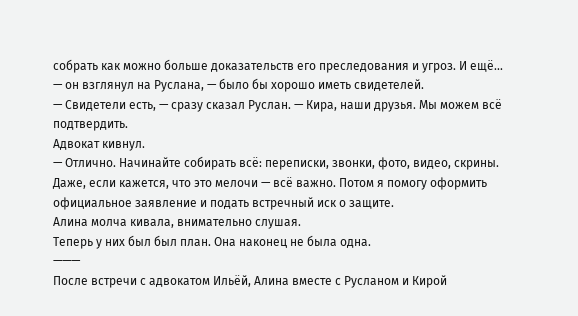собрать как можно больше доказательств его преследования и угроз. И ещё... — он взглянул на Руслана, — было бы хорошо иметь свидетелей.
— Свидетели есть, — сразу сказал Руслан. — Кира, наши друзья. Мы можем всё подтвердить.
Адвокат кивнул.
— Отлично. Начинайте собирать всё: переписки, звонки, фото, видео, скрины. Даже, если кажется, что это мелочи — всё важно. Потом я помогу оформить официальное заявление и подать встречный иск о защите.
Алина молча кивала, внимательно слушая.
Теперь у них был был план. Она наконец не была одна.
———
После встречи с адвокатом Ильёй, Алина вместе с Русланом и Кирой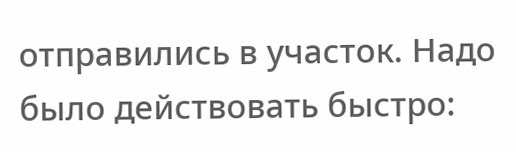отправились в участок. Надо было действовать быстро: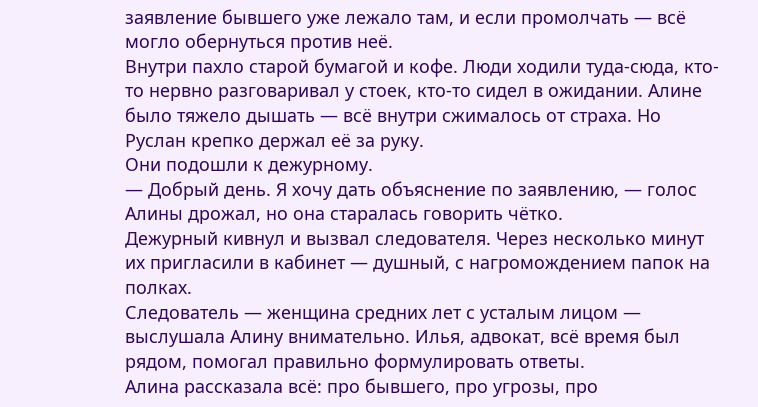заявление бывшего уже лежало там, и если промолчать — всё могло обернуться против неё.
Внутри пахло старой бумагой и кофе. Люди ходили туда-сюда, кто-то нервно разговаривал у стоек, кто-то сидел в ожидании. Алине было тяжело дышать — всё внутри сжималось от страха. Но Руслан крепко держал её за руку.
Они подошли к дежурному.
— Добрый день. Я хочу дать объяснение по заявлению, — голос Алины дрожал, но она старалась говорить чётко.
Дежурный кивнул и вызвал следователя. Через несколько минут их пригласили в кабинет — душный, с нагромождением папок на полках.
Следователь — женщина средних лет с усталым лицом — выслушала Алину внимательно. Илья, адвокат, всё время был рядом, помогал правильно формулировать ответы.
Алина рассказала всё: про бывшего, про угрозы, про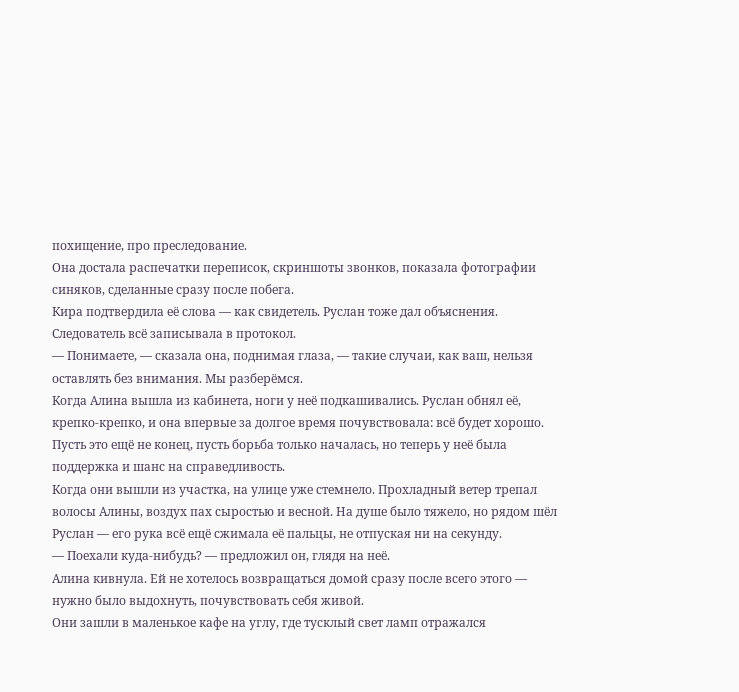похищение, про преследование.
Она достала распечатки переписок, скриншоты звонков, показала фотографии синяков, сделанные сразу после побега.
Кира подтвердила её слова — как свидетель. Руслан тоже дал объяснения.
Следователь всё записывала в протокол.
— Понимаете, — сказала она, поднимая глаза, — такие случаи, как ваш, нельзя оставлять без внимания. Мы разберёмся.
Когда Алина вышла из кабинета, ноги у неё подкашивались. Руслан обнял её, крепко-крепко, и она впервые за долгое время почувствовала: всё будет хорошо.
Пусть это ещё не конец, пусть борьба только началась, но теперь у неё была поддержка и шанс на справедливость.
Когда они вышли из участка, на улице уже стемнело. Прохладный ветер трепал волосы Алины, воздух пах сыростью и весной. На душе было тяжело, но рядом шёл Руслан — его рука всё ещё сжимала её пальцы, не отпуская ни на секунду.
— Поехали куда-нибудь? — предложил он, глядя на неё.
Алина кивнула. Ей не хотелось возвращаться домой сразу после всего этого — нужно было выдохнуть, почувствовать себя живой.
Они зашли в маленькое кафе на углу, где тусклый свет ламп отражался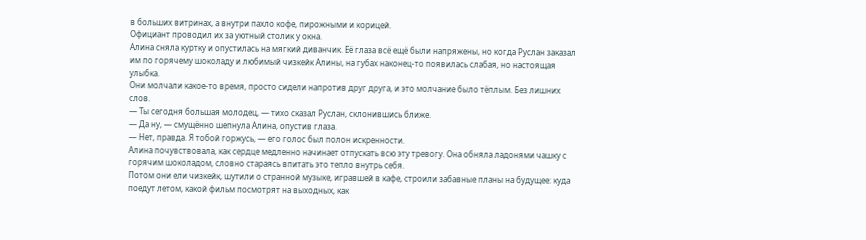в больших витринах, а внутри пахло кофе, пирожными и корицей.
Официант проводил их за уютный столик у окна.
Алина сняла куртку и опустилась на мягкий диванчик. Её глаза всё ещё были напряжены, но когда Руслан заказал им по горячему шоколаду и любимый чизкейк Алины, на губах наконец-то появилась слабая, но настоящая улыбка.
Они молчали какое-то время, просто сидели напротив друг друга, и это молчание было тёплым. Без лишних слов.
— Ты сегодня большая молодец, — тихо сказал Руслан, склонившись ближе.
— Да ну, — смущённо шепнула Алина, опустив глаза.
— Нет, правда. Я тобой горжусь, — его голос был полон искренности.
Алина почувствовала, как сердце медленно начинает отпускать всю эту тревогу. Она обняла ладонями чашку с горячим шоколадом, словно стараясь впитать это тепло внутрь себя.
Потом они ели чизкейк, шутили о странной музыке, игравшей в кафе, строили забавные планы на будущее: куда поедут летом, какой фильм посмотрят на выходных, как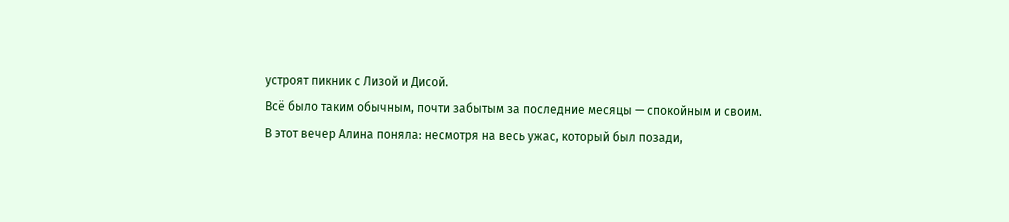устроят пикник с Лизой и Дисой.
Всё было таким обычным, почти забытым за последние месяцы — спокойным и своим.
В этот вечер Алина поняла: несмотря на весь ужас, который был позади,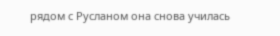рядом с Русланом она снова училась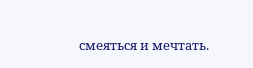смеяться и мечтать.